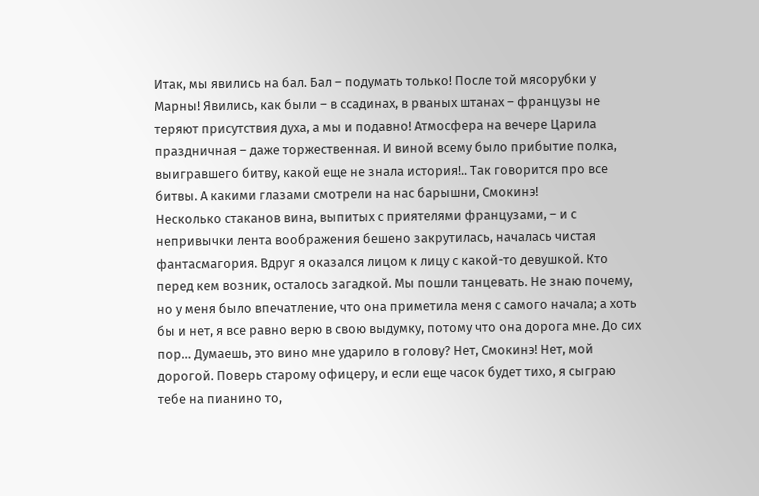Итак, мы явились на бал. Бал – подумать только! После той мясорубки у Марны! Явились, как были – в ссадинах, в рваных штанах – французы не теряют присутствия духа, а мы и подавно! Атмосфера на вечере Царила праздничная – даже торжественная. И виной всему было прибытие полка, выигравшего битву, какой еще не знала история!.. Так говорится про все битвы. А какими глазами смотрели на нас барышни, Смокинэ!
Несколько стаканов вина, выпитых с приятелями французами, – и с непривычки лента воображения бешено закрутилась, началась чистая фантасмагория. Вдруг я оказался лицом к лицу с какой-то девушкой. Кто перед кем возник, осталось загадкой. Мы пошли танцевать. Не знаю почему, но у меня было впечатление, что она приметила меня с самого начала; а хоть бы и нет, я все равно верю в свою выдумку, потому что она дорога мне. До сих пор… Думаешь, это вино мне ударило в голову? Нет, Смокинэ! Нет, мой дорогой. Поверь старому офицеру, и если еще часок будет тихо, я сыграю тебе на пианино то,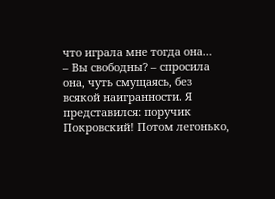что играла мне тогда она…
– Вы свободны? – спросила она, чуть смущаясь, без всякой наигранности. Я представился: поручик Покровский! Потом легонько,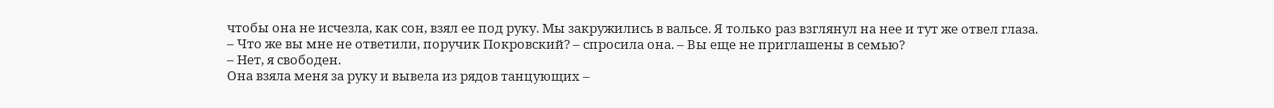чтобы она не исчезла, как сон, взял ее под руку. Мы закружились в вальсе. Я только раз взглянул на нее и тут же отвел глаза.
– Что же вы мне не ответили, поручик Покровский? – спросила она. – Вы еще не приглашены в семью?
– Нет, я свободен.
Она взяла меня за руку и вывела из рядов танцующих –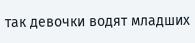так девочки водят младших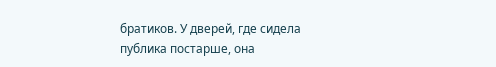братиков. У дверей, где сидела публика постарше, она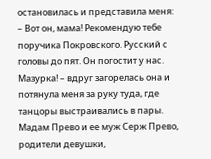остановилась и представила меня:
– Вот он, мама! Рекомендую тебе поручика Покровского. Русский с головы до пят. Он погостит у нас. Мазурка! – вдруг загорелась она и потянула меня за руку туда, где танцоры выстраивались в пары.
Мадам Прево и ее муж Серж Прево, родители девушки,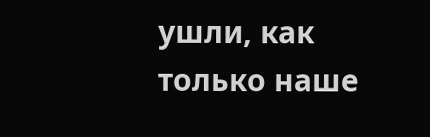ушли, как только наше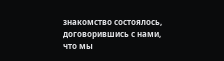знакомство состоялось, договорившись с нами, что мы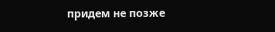придем не позже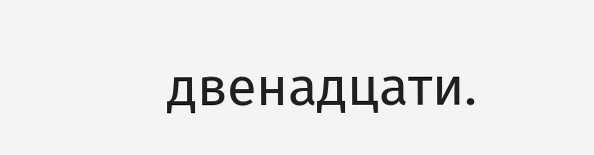двенадцати.